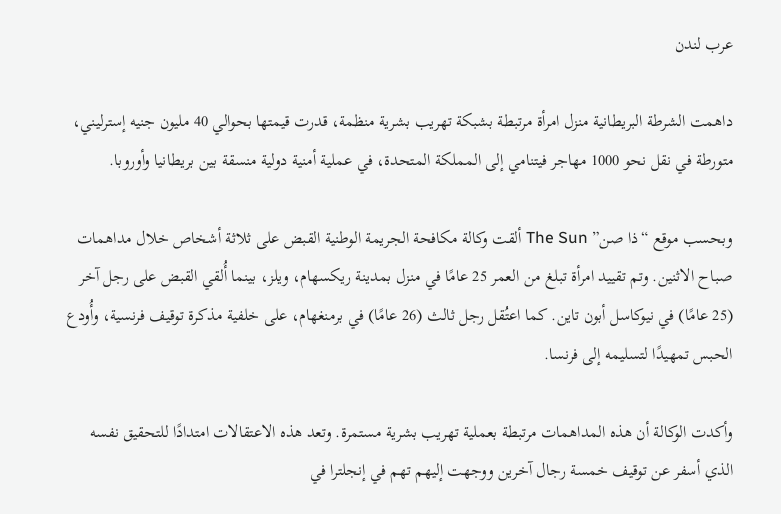عرب لندن

داهمت الشرطة البريطانية منزل امرأة مرتبطة بشبكة تهريب بشرية منظمة، قدرت قيمتها بحوالي 40 مليون جنيه إسترليني، متورطة في نقل نحو 1000 مهاجر فيتنامي إلى المملكة المتحدة، في عملية أمنية دولية منسقة بين بريطانيا وأوروبا.

وبحسب موقع “ذا صن” The Sun ألقت وكالة مكافحة الجريمة الوطنية القبض على ثلاثة أشخاص خلال مداهمات صباح الاثنين. وتم تقييد امرأة تبلغ من العمر 25 عامًا في منزل بمدينة ريكسهام، ويلز، بينما أُلقي القبض على رجل آخر (25 عامًا) في نيوكاسل أبون تاين. كما اعتُقل رجل ثالث (26 عامًا) في برمنغهام، على خلفية مذكرة توقيف فرنسية، وأُودع الحبس تمهيدًا لتسليمه إلى فرنسا.

وأكدت الوكالة أن هذه المداهمات مرتبطة بعملية تهريب بشرية مستمرة. وتعد هذه الاعتقالات امتدادًا للتحقيق نفسه الذي أسفر عن توقيف خمسة رجال آخرين ووجهت إليهم تهم في إنجلترا في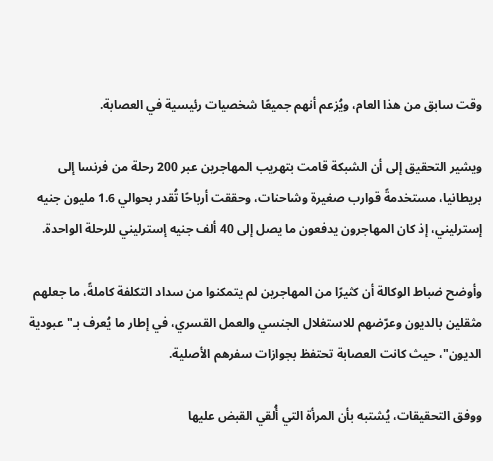وقت سابق من هذا العام، ويُزعم أنهم جميعًا شخصيات رئيسية في العصابة.

ويشير التحقيق إلى أن الشبكة قامت بتهريب المهاجرين عبر 200 رحلة من فرنسا إلى بريطانيا، مستخدمةً قوارب صغيرة وشاحنات، وحققت أرباحًا تُقدر بحوالي 1.6 مليون جنيه إسترليني، إذ كان المهاجرون يدفعون ما يصل إلى 40 ألف جنيه إسترليني للرحلة الواحدة.

وأوضح ضباط الوكالة أن كثيرًا من المهاجرين لم يتمكنوا من سداد التكلفة كاملةً، ما جعلهم مثقلين بالديون وعرّضهم للاستغلال الجنسي والعمل القسري، في إطار ما يُعرف بـ"عبودية الديون"، حيث كانت العصابة تحتفظ بجوازات سفرهم الأصلية.

ووفق التحقيقات، يُشتبه بأن المرأة التي أُلقي القبض عليها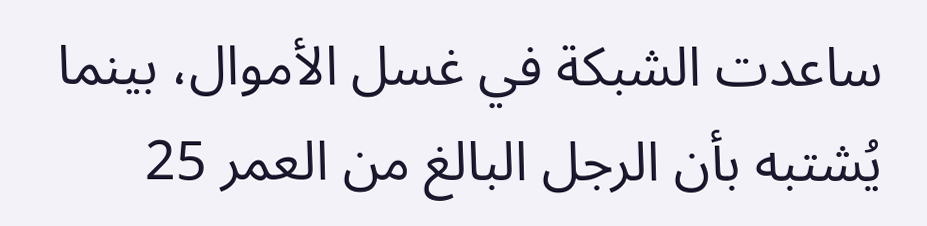ساعدت الشبكة في غسل الأموال، بينما يُشتبه بأن الرجل البالغ من العمر 25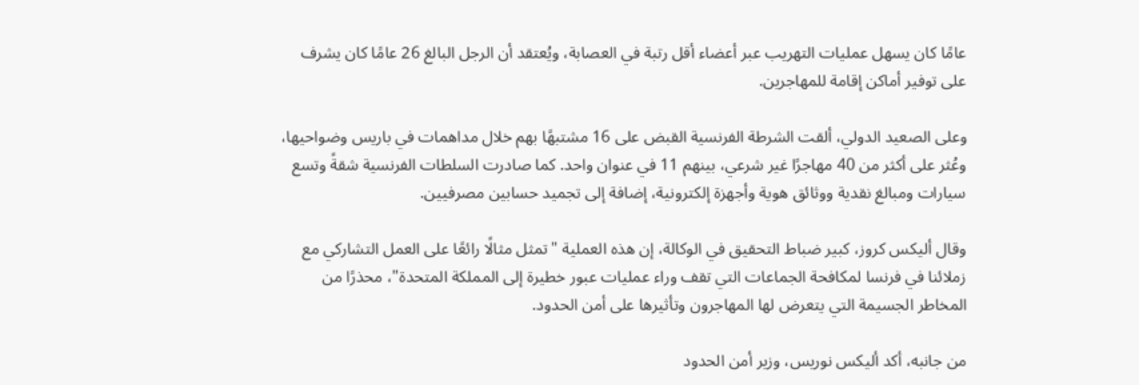عامًا كان يسهل عمليات التهريب عبر أعضاء أقل رتبة في العصابة، ويُعتقد أن الرجل البالغ 26 عامًا كان يشرف على توفير أماكن إقامة للمهاجرين.

وعلى الصعيد الدولي، ألقت الشرطة الفرنسية القبض على 16 مشتبهًا بهم خلال مداهمات في باريس وضواحيها، وعُثر على أكثر من 40 مهاجرًا غير شرعي، بينهم 11 في عنوان واحد. كما صادرت السلطات الفرنسية شقةً وتسع سيارات ومبالغ نقدية ووثائق هوية وأجهزة إلكترونية، إضافة إلى تجميد حسابين مصرفيين.

وقال أليكس كروز، كبير ضباط التحقيق في الوكالة، إن هذه العملية "تمثل مثالًا رائعًا على العمل التشاركي مع زملائنا في فرنسا لمكافحة الجماعات التي تقف وراء عمليات عبور خطيرة إلى المملكة المتحدة"، محذرًا من المخاطر الجسيمة التي يتعرض لها المهاجرون وتأثيرها على أمن الحدود.

من جانبه، أكد أليكس نوريس، وزير أمن الحدود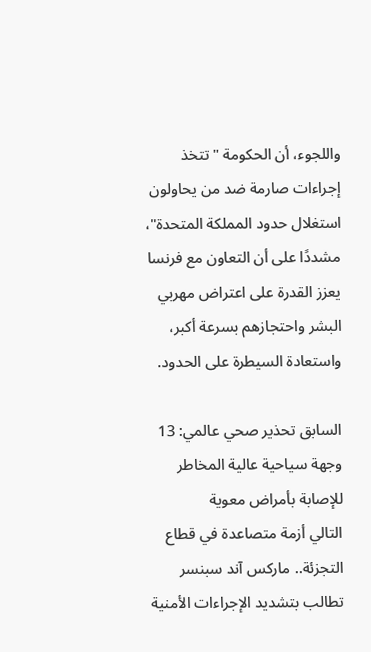واللجوء، أن الحكومة "تتخذ إجراءات صارمة ضد من يحاولون استغلال حدود المملكة المتحدة"، مشددًا على أن التعاون مع فرنسا يعزز القدرة على اعتراض مهربي البشر واحتجازهم بسرعة أكبر، واستعادة السيطرة على الحدود.

السابق تحذير صحي عالمي: 13 وجهة سياحية عالية المخاطر للإصابة بأمراض معوية
التالي أزمة متصاعدة في قطاع التجزئة.. ماركس آند سبنسر تطالب بتشديد الإجراءات الأمنية